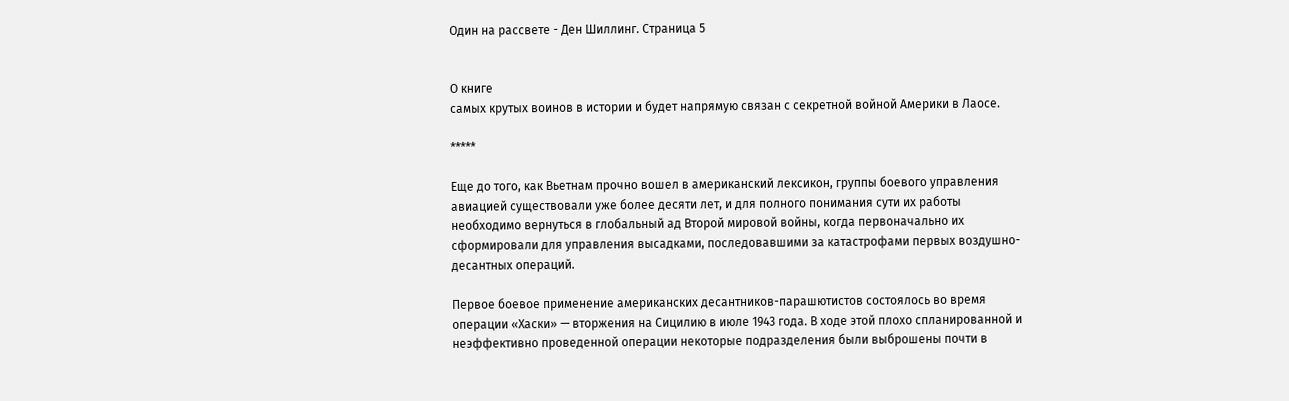Один на рассвете - Ден Шиллинг. Страница 5


О книге
самых крутых воинов в истории и будет напрямую связан с секретной войной Америки в Лаосе.

*****

Еще до того, как Вьетнам прочно вошел в американский лексикон, группы боевого управления авиацией существовали уже более десяти лет, и для полного понимания сути их работы необходимо вернуться в глобальный ад Второй мировой войны, когда первоначально их сформировали для управления высадками, последовавшими за катастрофами первых воздушно-десантных операций.

Первое боевое применение американских десантников-парашютистов состоялось во время операции «Хаски» — вторжения на Сицилию в июле 1943 года. В ходе этой плохо спланированной и неэффективно проведенной операции некоторые подразделения были выброшены почти в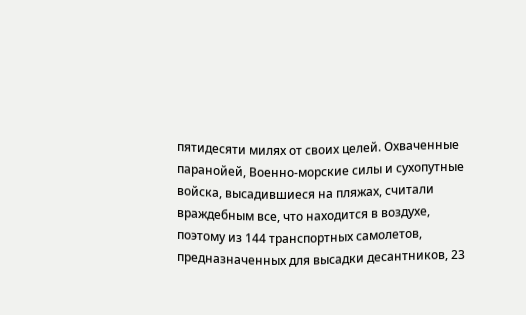пятидесяти милях от своих целей. Охваченные паранойей, Военно-морские силы и сухопутные войска, высадившиеся на пляжах, считали враждебным все, что находится в воздухе, поэтому из 144 транспортных самолетов, предназначенных для высадки десантников, 23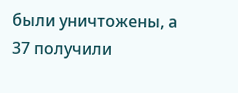были уничтожены, а 37 получили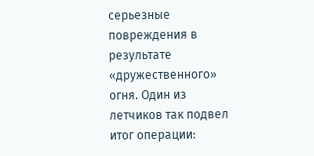серьезные повреждения в результате «дружественного» огня. Один из летчиков так подвел итог операции: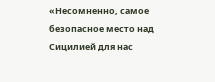«Несомненно, самое безопасное место над Сицилией для нас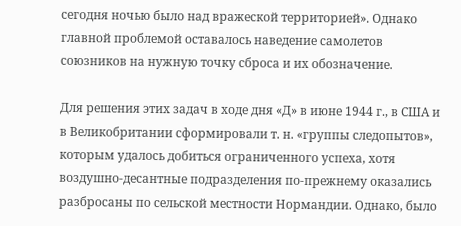сегодня ночью было над вражеской территорией». Однако главной проблемой оставалось наведение самолетов союзников на нужную точку сброса и их обозначение.

Для решения этих задач в ходе дня «Д» в июне 1944 г., в США и в Великобритании сформировали т. н. «группы следопытов», которым удалось добиться ограниченного успеха, хотя воздушно-десантные подразделения по-прежнему оказались разбросаны по сельской местности Нормандии. Однако, было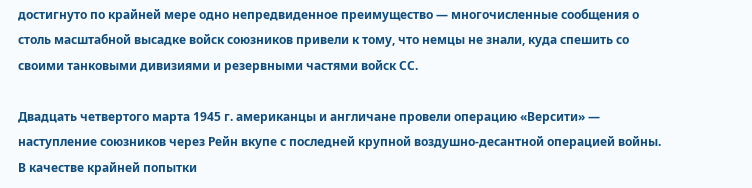достигнуто по крайней мере одно непредвиденное преимущество — многочисленные сообщения о столь масштабной высадке войск союзников привели к тому, что немцы не знали, куда спешить со своими танковыми дивизиями и резервными частями войск СС.

Двадцать четвертого марта 1945 г. американцы и англичане провели операцию «Версити» — наступление союзников через Рейн вкупе с последней крупной воздушно-десантной операцией войны. В качестве крайней попытки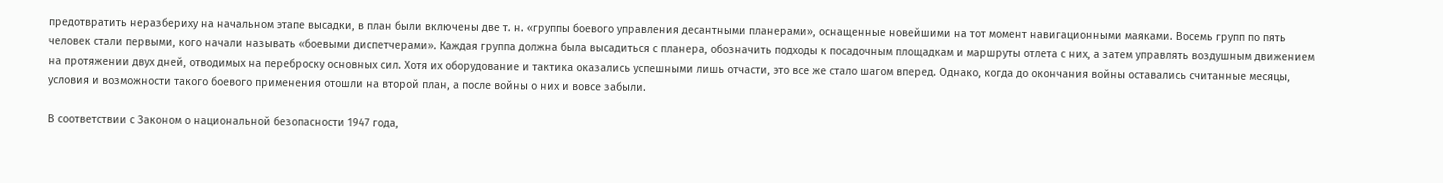предотвратить неразбериху на начальном этапе высадки, в план были включены две т. н. «группы боевого управления десантными планерами», оснащенные новейшими на тот момент навигационными маяками. Восемь групп по пять человек стали первыми, кого начали называть «боевыми диспетчерами». Каждая группа должна была высадиться с планера, обозначить подходы к посадочным площадкам и маршруты отлета с них, а затем управлять воздушным движением на протяжении двух дней, отводимых на переброску основных сил. Хотя их оборудование и тактика оказались успешными лишь отчасти, это все же стало шагом вперед. Однако, когда до окончания войны оставались считанные месяцы, условия и возможности такого боевого применения отошли на второй план, а после войны о них и вовсе забыли.

В соответствии с Законом о национальной безопасности 1947 года,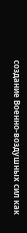создание Военно-воздушных сил как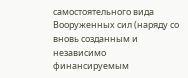самостоятельного вида Вооруженных сил (наряду со вновь созданным и независимо финансируемым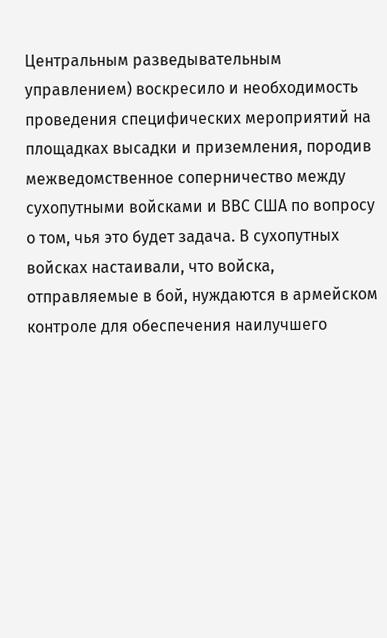Центральным разведывательным управлением) воскресило и необходимость проведения специфических мероприятий на площадках высадки и приземления, породив межведомственное соперничество между сухопутными войсками и ВВС США по вопросу о том, чья это будет задача. В сухопутных войсках настаивали, что войска, отправляемые в бой, нуждаются в армейском контроле для обеспечения наилучшего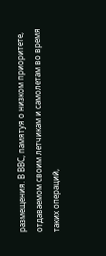размещения. В ВВС, памятуя о низком приоритете, отдаваемом своим летчикам и самолетам во время таких операций,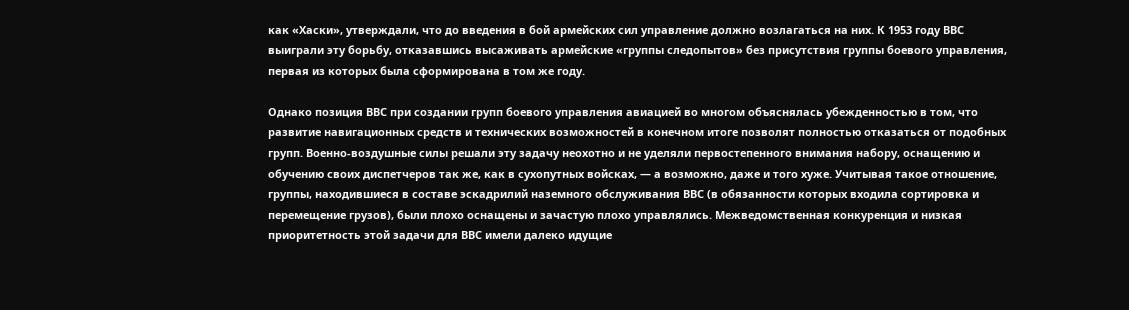как «Хаски», утверждали, что до введения в бой армейских сил управление должно возлагаться на них. К 1953 году ВВС выиграли эту борьбу, отказавшись высаживать армейские «группы следопытов» без присутствия группы боевого управления, первая из которых была сформирована в том же году.

Однако позиция ВВС при создании групп боевого управления авиацией во многом объяснялась убежденностью в том, что развитие навигационных средств и технических возможностей в конечном итоге позволят полностью отказаться от подобных групп. Военно-воздушные силы решали эту задачу неохотно и не уделяли первостепенного внимания набору, оснащению и обучению своих диспетчеров так же, как в сухопутных войсках, — а возможно, даже и того хуже. Учитывая такое отношение, группы, находившиеся в составе эскадрилий наземного обслуживания ВВС (в обязанности которых входила сортировка и перемещение грузов), были плохо оснащены и зачастую плохо управлялись. Межведомственная конкуренция и низкая приоритетность этой задачи для ВВС имели далеко идущие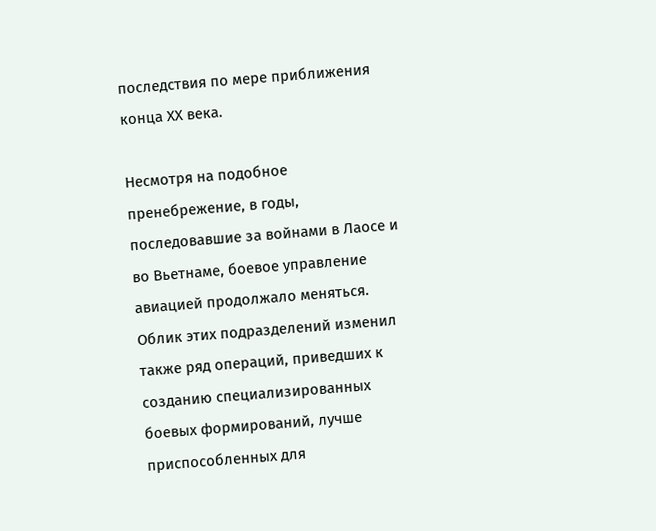последствия по мере приближения конца ХХ века.

Несмотря на подобное пренебрежение, в годы, последовавшие за войнами в Лаосе и во Вьетнаме, боевое управление авиацией продолжало меняться. Облик этих подразделений изменил также ряд операций, приведших к созданию специализированных боевых формирований, лучше приспособленных для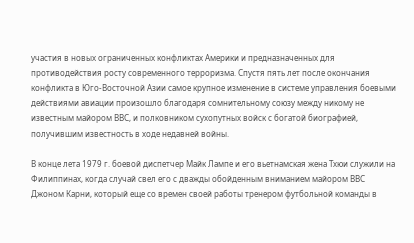участия в новых ограниченных конфликтах Америки и предназначенных для противодействия росту современного терроризма. Спустя пять лет после окончания конфликта в Юго-Восточной Азии самое крупное изменение в системе управления боевыми действиями авиации произошло благодаря сомнительному союзу между никому не известным майором ВВС, и полковником сухопутных войск с богатой биографией, получившим известность в ходе недавней войны.

В конце лета 1979 г. боевой диспетчер Майк Лампе и его вьетнамская жена Тхюи служили на Филиппинах, когда случай свел его с дважды обойденным вниманием майором ВВС Джоном Карни, который еще со времен своей работы тренером футбольной команды в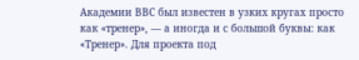Академии ВВС был известен в узких кругах просто как «тренер», — а иногда и с большой буквы: как «Тренер». Для проекта под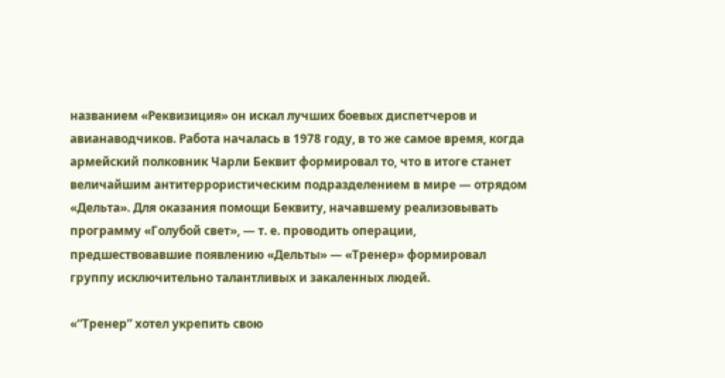названием «Реквизиция» он искал лучших боевых диспетчеров и авианаводчиков. Работа началась в 1978 году, в то же самое время, когда армейский полковник Чарли Беквит формировал то, что в итоге станет величайшим антитеррористическим подразделением в мире — отрядом «Дельта». Для оказания помощи Беквиту, начавшему реализовывать программу «Голубой свет», — т. е. проводить операции, предшествовавшие появлению «Дельты» — «Тренер» формировал группу исключительно талантливых и закаленных людей.

«“Тренер” хотел укрепить свою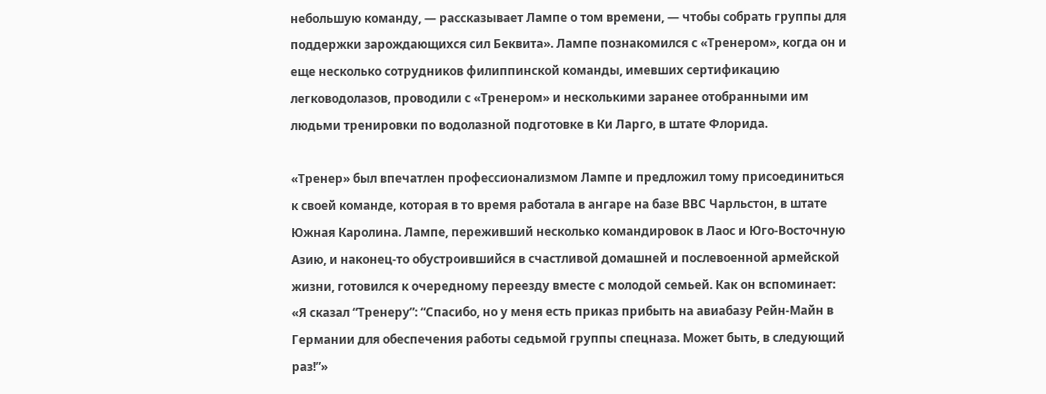небольшую команду, — рассказывает Лампе о том времени, — чтобы собрать группы для поддержки зарождающихся сил Беквита». Лампе познакомился с «Тренером», когда он и еще несколько сотрудников филиппинской команды, имевших сертификацию легководолазов, проводили с «Тренером» и несколькими заранее отобранными им людьми тренировки по водолазной подготовке в Ки Ларго, в штате Флорида.

«Тренер» был впечатлен профессионализмом Лампе и предложил тому присоединиться к своей команде, которая в то время работала в ангаре на базе ВВС Чарльстон, в штате Южная Каролина. Лампе, переживший несколько командировок в Лаос и Юго-Восточную Азию, и наконец-то обустроившийся в счастливой домашней и послевоенной армейской жизни, готовился к очередному переезду вместе с молодой семьей. Как он вспоминает: «Я сказал “Тренеру”: “Спасибо, но у меня есть приказ прибыть на авиабазу Рейн-Майн в Германии для обеспечения работы седьмой группы спецназа. Может быть, в следующий раз!”»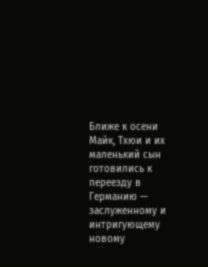Ближе к осени Майк, Тхюи и их маленький сын готовились к переезду в Германию — заслуженному и интригующему новому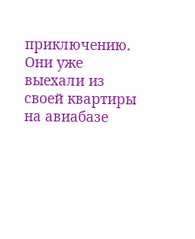приключению. Они уже выехали из своей квартиры на авиабазе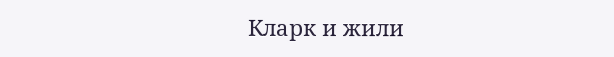Кларк и жили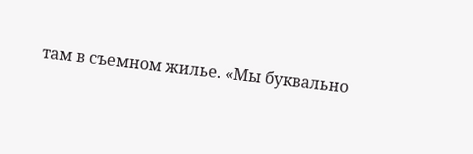там в съемном жилье. «Мы буквально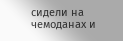сидели на чемоданах и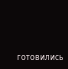готовились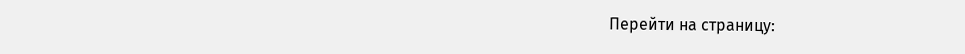Перейти на страницу: